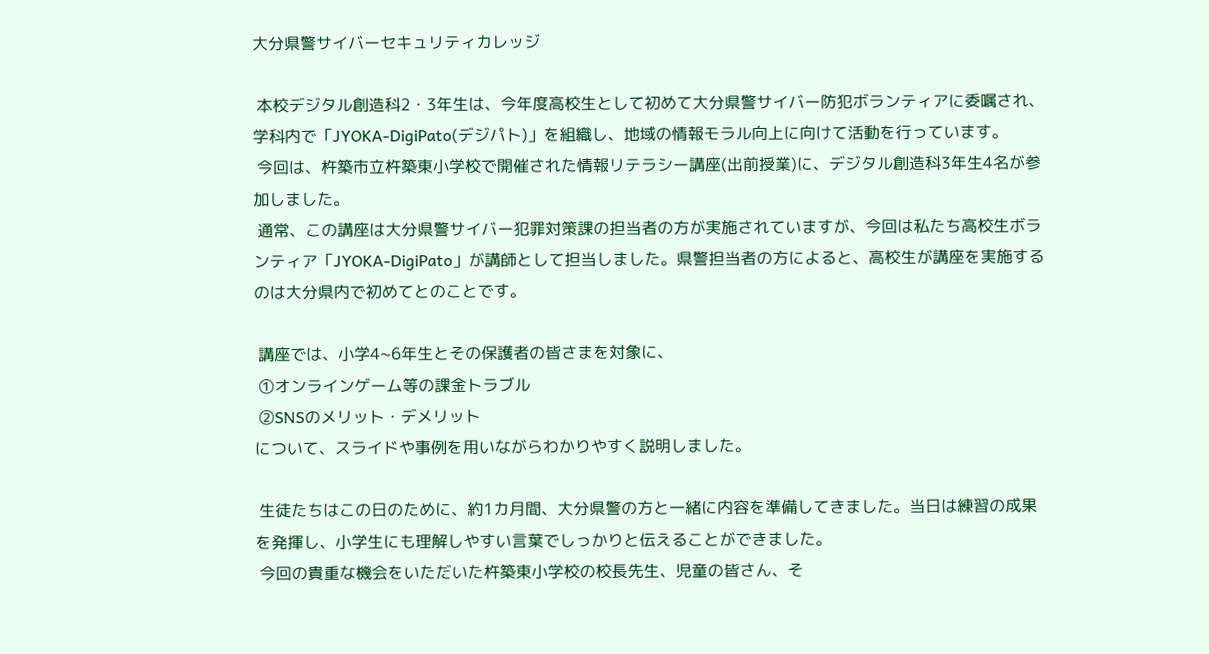大分県警サイバーセキュリティカレッジ

 本校デジタル創造科2・3年生は、今年度高校生として初めて大分県警サイバー防犯ボランティアに委嘱され、学科内で「JYOKA-DigiPato(デジパト)」を組織し、地域の情報モラル向上に向けて活動を行っています。
 今回は、杵築市立杵築東小学校で開催された情報リテラシー講座(出前授業)に、デジタル創造科3年生4名が参加しました。
 通常、この講座は大分県警サイバー犯罪対策課の担当者の方が実施されていますが、今回は私たち高校生ボランティア「JYOKA-DigiPato」が講師として担当しました。県警担当者の方によると、高校生が講座を実施するのは大分県内で初めてとのことです。

 講座では、小学4~6年生とその保護者の皆さまを対象に、
 ①オンラインゲーム等の課金トラブル
 ②SNSのメリット・デメリット
について、スライドや事例を用いながらわかりやすく説明しました。

 生徒たちはこの日のために、約1カ月間、大分県警の方と一緒に内容を準備してきました。当日は練習の成果を発揮し、小学生にも理解しやすい言葉でしっかりと伝えることができました。
 今回の貴重な機会をいただいた杵築東小学校の校長先生、児童の皆さん、そ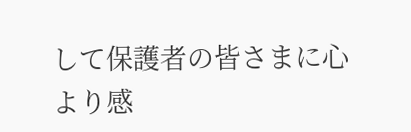して保護者の皆さまに心より感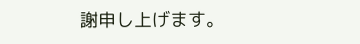謝申し上げます。